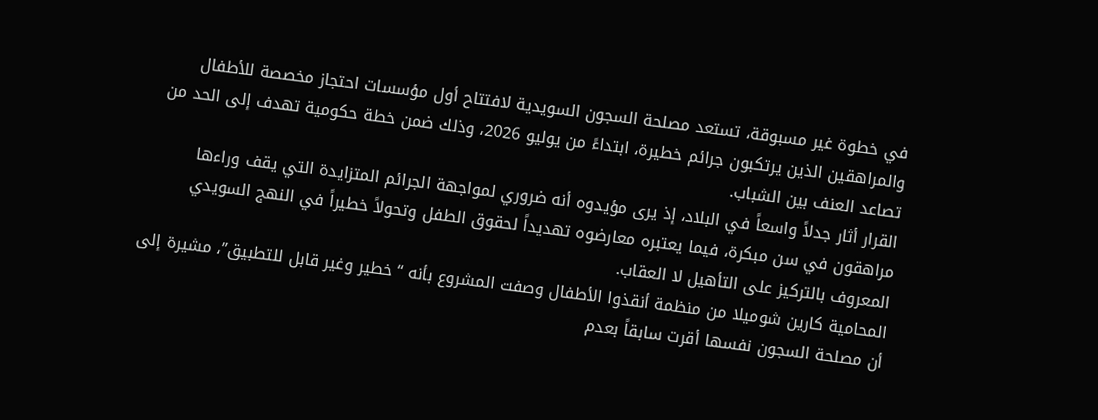في خطوة غير مسبوقة، تستعد مصلحة السجون السويدية لافتتاح أول مؤسسات احتجاز مخصصة للأطفال والمراهقين الذين يرتكبون جرائم خطيرة، ابتداءً من يوليو 2026، وذلك ضمن خطة حكومية تهدف إلى الحد من تصاعد العنف بين الشباب.
القرار أثار جدلاً واسعاً في البلاد، إذ يرى مؤيدوه أنه ضروري لمواجهة الجرائم المتزايدة التي يقف وراءها مراهقون في سن مبكرة، فيما يعتبره معارضوه تهديداً لحقوق الطفل وتحولاً خطيراً في النهج السويدي المعروف بالتركيز على التأهيل لا العقاب.
المحامية كارين شوميلا من منظمة أنقذوا الأطفال وصفت المشروع بأنه “خطير وغير قابل للتطبيق”، مشيرة إلى أن مصلحة السجون نفسها أقرت سابقاً بعدم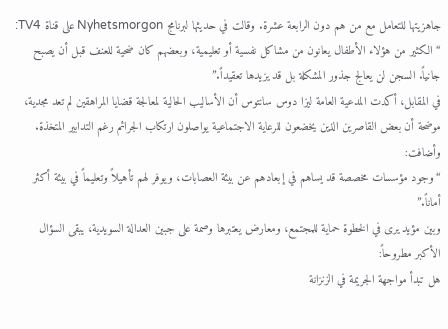جاهزيتها للتعامل مع من هم دون الرابعة عشرة. وقالت في حديثها لبرنامج Nyhetsmorgon على قناة TV4:
“الكثير من هؤلاء الأطفال يعانون من مشاكل نفسية أو تعليمية، وبعضهم كان ضحية للعنف قبل أن يصبح جانياً. السجن لن يعالج جذور المشكلة بل قد يزيدها تعقيداً.”
في المقابل، أكدت المدعية العامة ليزا دوس سانتوس أن الأساليب الحالية لمعالجة قضايا المراهقين لم تعد مجدية، موضحة أن بعض القاصرين الذين يخضعون للرعاية الاجتماعية يواصلون ارتكاب الجرائم رغم التدابير المتخذة. وأضافت:
“وجود مؤسسات مخصصة قد يساهم في إبعادهم عن بيئة العصابات، ويوفر لهم تأهيلاً وتعليماً في بيئة أكثر أماناً.”
وبين مؤيد يرى في الخطوة حماية للمجتمع، ومعارض يعتبرها وصمة على جبين العدالة السويدية، يبقى السؤال الأكبر مطروحاً:
هل تبدأ مواجهة الجريمة في الزنزانة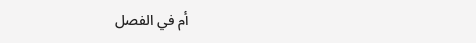أم في الفصل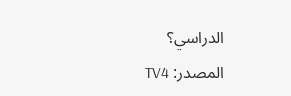الدراسي؟
المصدر: TV4